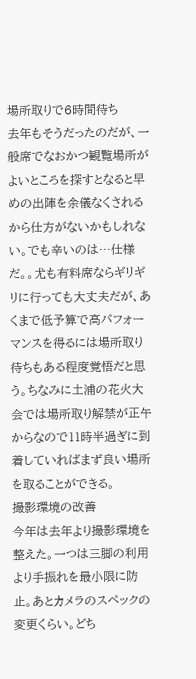場所取りで6時間待ち
去年もそうだったのだが、一般席でなおかつ観覧場所がよいところを探すとなると早めの出陣を余儀なくされるから仕方がないかもしれない。でも辛いのは…仕様だ。。尤も有料席ならギリギリに行っても大丈夫だが、あくまで低予算で高パフォーマンスを得るには場所取り待ちもある程度覚悟だと思う。ちなみに土浦の花火大会では場所取り解禁が正午からなので11時半過ぎに到着していればまず良い場所を取ることができる。
撮影環境の改善
今年は去年より撮影環境を整えた。一つは三脚の利用より手振れを最小限に防止。あとカメラのスペックの変更くらい。どち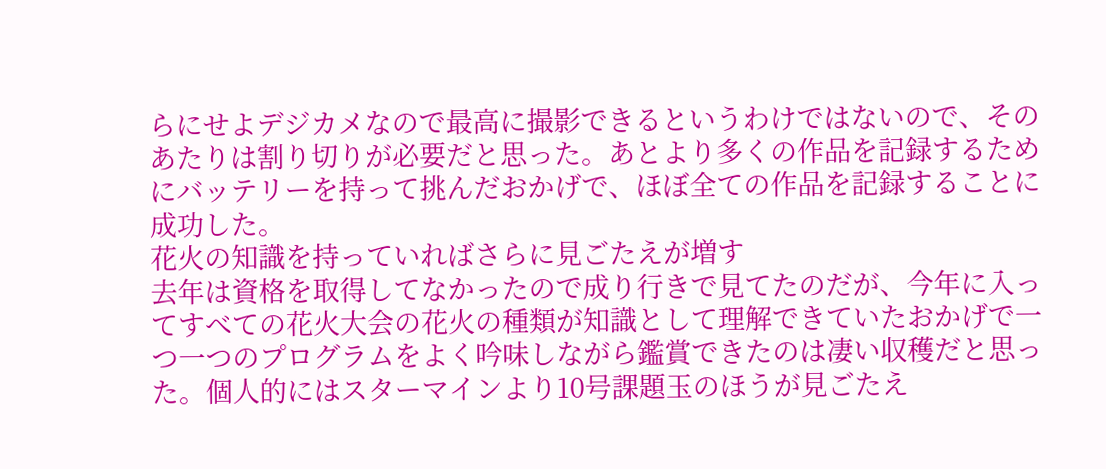らにせよデジカメなので最高に撮影できるというわけではないので、そのあたりは割り切りが必要だと思った。あとより多くの作品を記録するためにバッテリーを持って挑んだおかげで、ほぼ全ての作品を記録することに成功した。
花火の知識を持っていればさらに見ごたえが増す
去年は資格を取得してなかったので成り行きで見てたのだが、今年に入ってすべての花火大会の花火の種類が知識として理解できていたおかげで一つ一つのプログラムをよく吟味しながら鑑賞できたのは凄い収穫だと思った。個人的にはスターマインより10号課題玉のほうが見ごたえ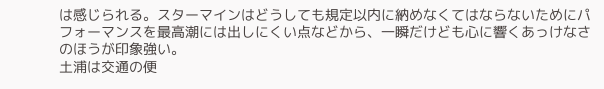は感じられる。スターマインはどうしても規定以内に納めなくてはならないためにパフォーマンスを最高潮には出しにくい点などから、一瞬だけども心に響くあっけなさのほうが印象強い。
土浦は交通の便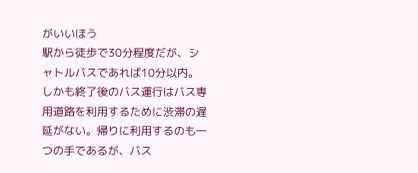がいいほう
駅から徒歩で30分程度だが、シャトルバスであれば10分以内。しかも終了後のバス運行はバス専用道路を利用するために渋滞の遅延がない。帰りに利用するのも一つの手であるが、バス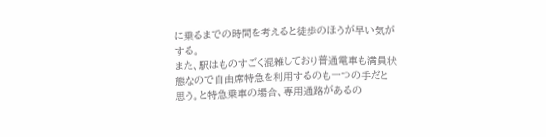に乗るまでの時間を考えると徒歩のほうが早い気がする。
また、駅はものすごく混雑しており普通電車も満員状態なので自由席特急を利用するのも一つの手だと思う。と特急乗車の場合、専用通路があるの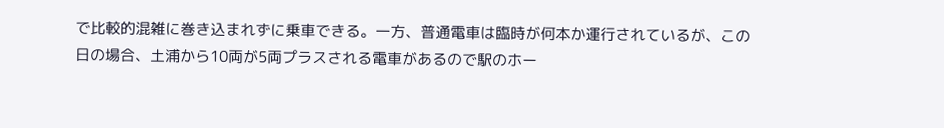で比較的混雑に巻き込まれずに乗車できる。一方、普通電車は臨時が何本か運行されているが、この日の場合、土浦から10両が5両プラスされる電車があるので駅のホー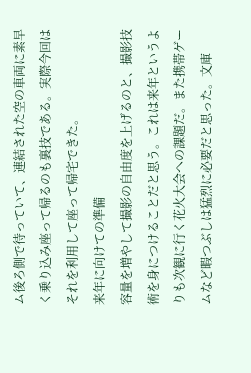ム後ろ側で待っていて、連結された空の車両に素早く乗り込み座って帰るのも裏技である。実際今回はそれを利用して座って帰宅できた。
来年に向けての準備
容量を増やして撮影の自由度を上げるのと、撮影技術を身につけることだと思う。これは来年というよりも次観に行く花火大会への課題だ。また携帯ゲームなど暇つぶしは猛烈に必要だと思った。文庫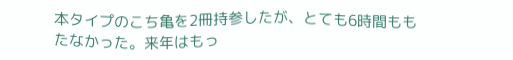本タイプのこち亀を2冊持参したが、とても6時間ももたなかった。来年はもっ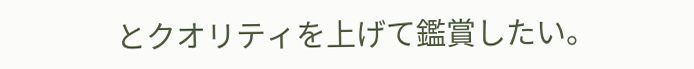とクオリティを上げて鑑賞したい。